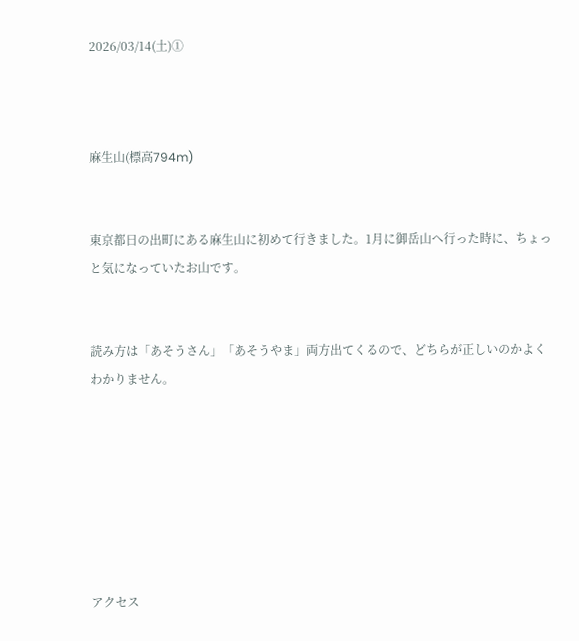2026/03/14(土)①



麻生山(標高794m)


東京都日の出町にある麻生山に初めて行きました。1月に御岳山へ行った時に、ちょっと気になっていたお山です。


読み方は「あそうさん」「あそうやま」両方出てくるので、どちらが正しいのかよくわかりません。







アクセス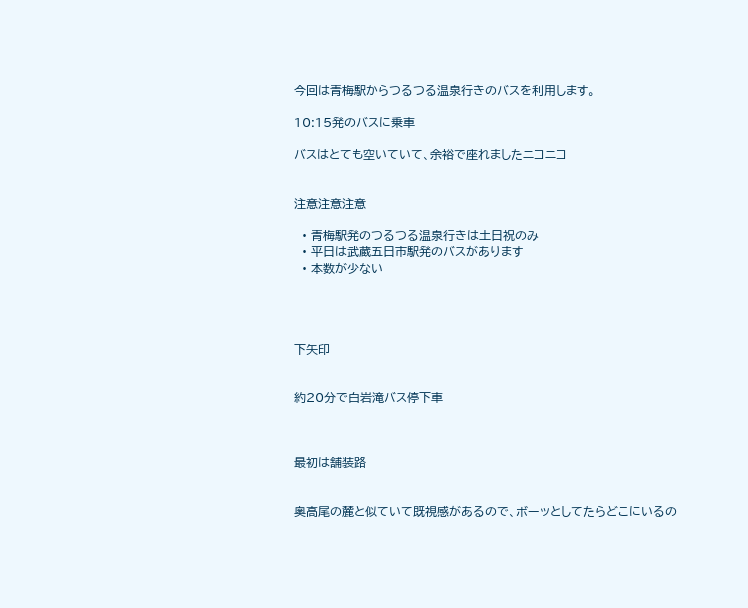今回は青梅駅からつるつる温泉行きのバスを利用します。

10:15発のバスに乗車

バスはとても空いていて、余裕で座れましたニコニコ


注意注意注意

  • 青梅駅発のつるつる温泉行きは土日祝のみ
  • 平日は武蔵五日市駅発のバスがあります
  • 本数が少ない




下矢印


約20分で白岩滝バス停下車



最初は舗装路


奥高尾の麓と似ていて既視感があるので、ボーッとしてたらどこにいるの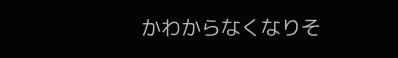かわからなくなりそ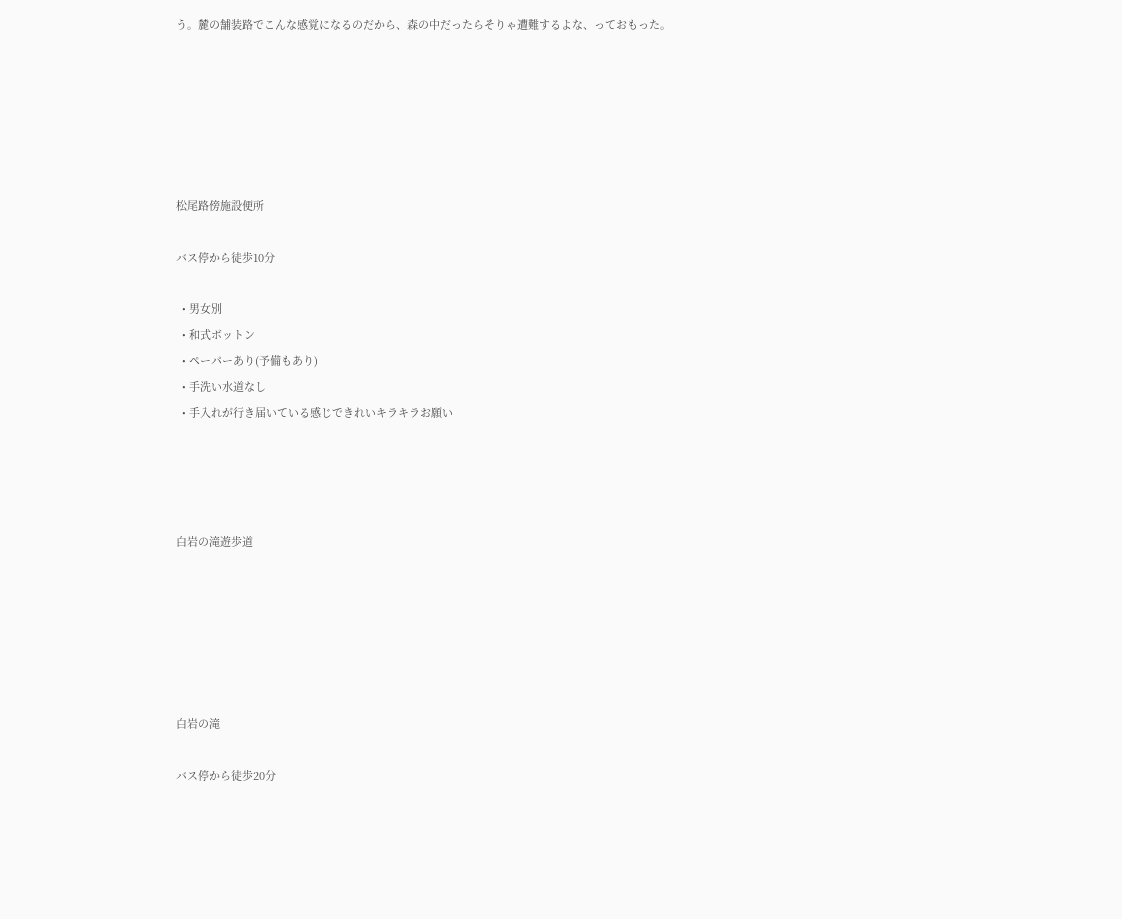う。麓の舗装路でこんな感覚になるのだから、森の中だったらそりゃ遭難するよな、っておもった。






松尾路傍施設便所

バス停から徒歩10分

  • 男女別
  • 和式ボットン
  • ペーパーあり(予備もあり)
  • 手洗い水道なし
  • 手入れが行き届いている感じできれいキラキラお願い




白岩の滝遊歩道






白岩の滝

バス停から徒歩20分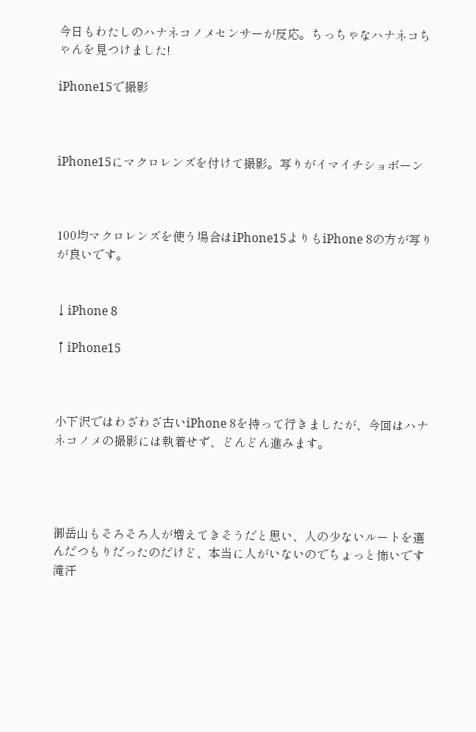今日もわたしのハナネコノメセンサーが反応。ちっちゃなハナネコちゃんを見つけました!

iPhone15で撮影



iPhone15にマクロレンズを付けて撮影。写りがイマイチショボーン



100均マクロレンズを使う場合はiPhone15よりもiPhone 8の方が写りが良いです。


↓iPhone 8

↑iPhone15



小下沢ではわざわざ古いiPhone 8を持って行きましたが、今回はハナネコノメの撮影には執着せず、どんどん進みます。




御岳山もそろそろ人が増えてきそうだと思い、人の少ないルートを選んだつもりだったのだけど、本当に人がいないのでちょっと怖いです滝汗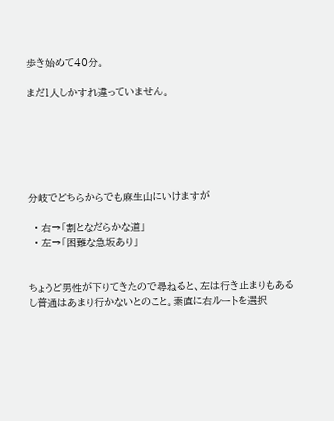歩き始めて40分。

まだ1人しかすれ違っていません。






分岐でどちらからでも麻生山にいけますが

  • 右→「割となだらかな道」
  • 左→「困難な急坂あり」


ちょうど男性が下りてきたので尋ねると、左は行き止まりもあるし普通はあまり行かないとのこと。素直に右ルートを選択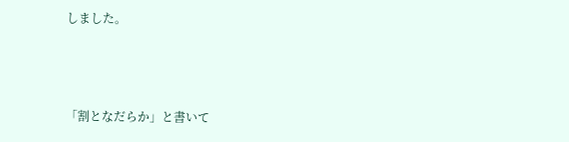しました。



「割となだらか」と書いて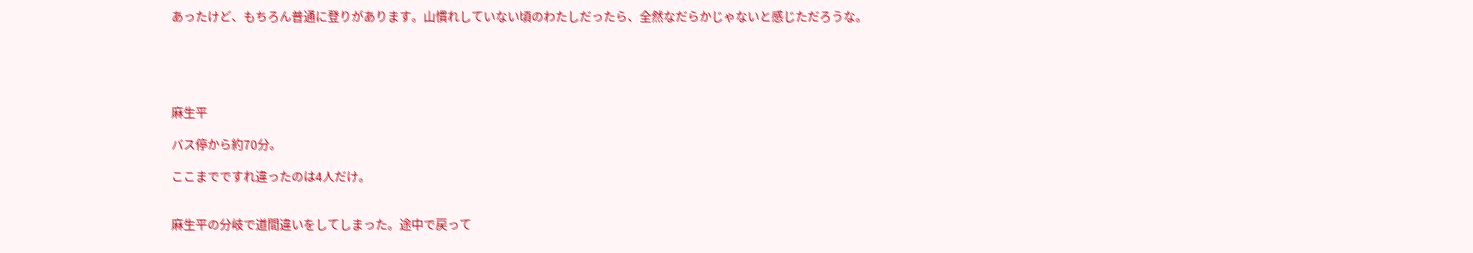あったけど、もちろん普通に登りがあります。山慣れしていない頃のわたしだったら、全然なだらかじゃないと感じただろうな。





麻生平

バス停から約70分。

ここまでですれ違ったのは4人だけ。


麻生平の分岐で道間違いをしてしまった。途中で戻って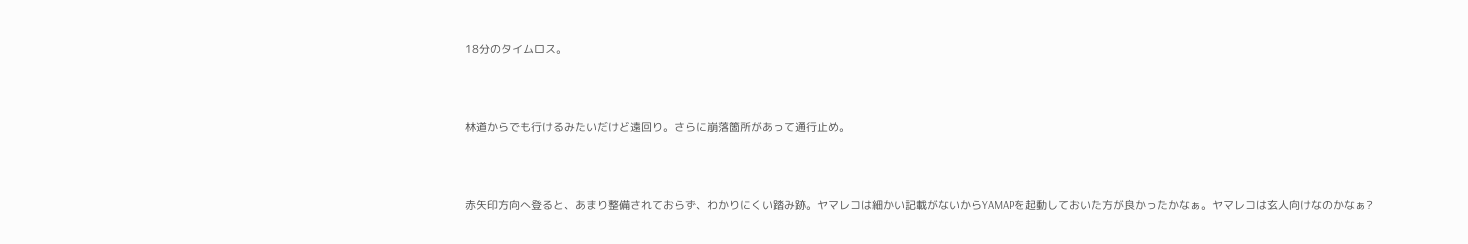18分のタイムロス。



林道からでも行けるみたいだけど遠回り。さらに崩落箇所があって通行止め。



赤矢印方向へ登ると、あまり整備されておらず、わかりにくい踏み跡。ヤマレコは細かい記載がないからYAMAPを起動しておいた方が良かったかなぁ。ヤマレコは玄人向けなのかなぁ?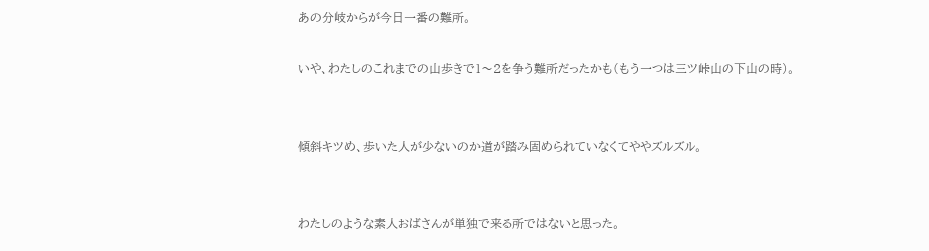あの分岐からが今日一番の難所。

いや、わたしのこれまでの山歩きで1〜2を争う難所だったかも(もう一つは三ツ峠山の下山の時)。


傾斜キツめ、歩いた人が少ないのか道が踏み固められていなくてややズルズル。


わたしのような素人おばさんが単独で来る所ではないと思った。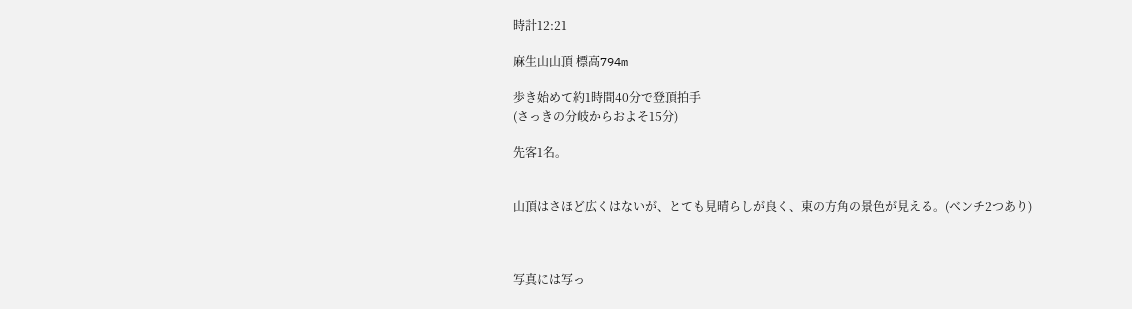時計12:21

麻生山山頂 標高794m

歩き始めて約1時間40分で登頂拍手
(さっきの分岐からおよそ15分)

先客1名。


山頂はさほど広くはないが、とても見晴らしが良く、東の方角の景色が見える。(ベンチ2つあり)



写真には写っ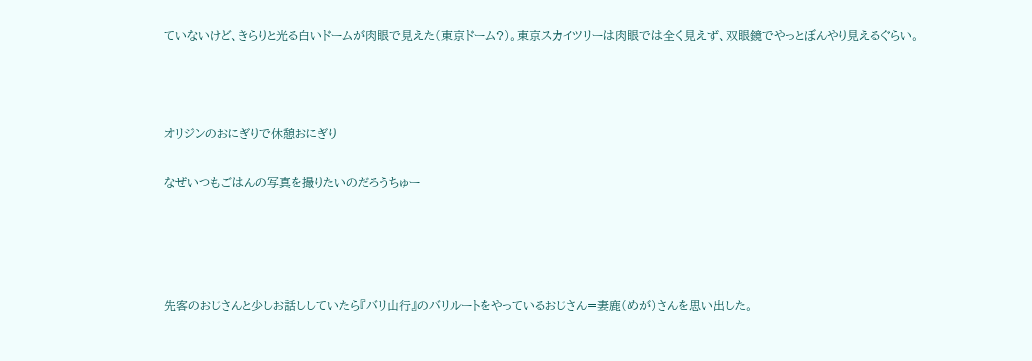ていないけど、きらりと光る白いドームが肉眼で見えた(東京ドーム?)。東京スカイツリーは肉眼では全く見えず、双眼鏡でやっとぼんやり見えるぐらい。



オリジンのおにぎりで休憩おにぎり

なぜいつもごはんの写真を撮りたいのだろうちゅー




先客のおじさんと少しお話ししていたら『バリ山行』のバリルートをやっているおじさん=妻鹿(めが)さんを思い出した。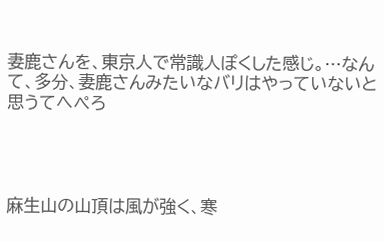妻鹿さんを、東京人で常識人ぽくした感じ。…なんて、多分、妻鹿さんみたいなバリはやっていないと思うてへぺろ




麻生山の山頂は風が強く、寒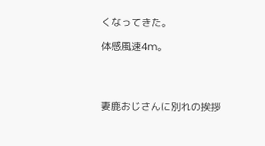くなってきた。

体感風速4m。




妻鹿おじさんに別れの挨拶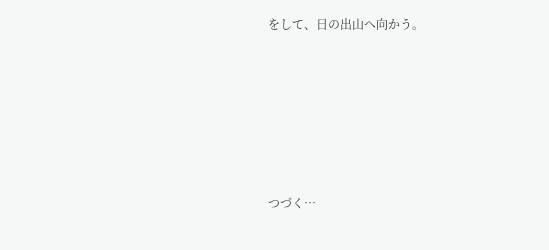をして、日の出山へ向かう。






つづく…